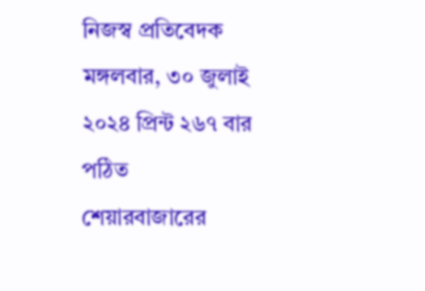নিজস্ব প্রতিবেদক
মঙ্গলবার, ৩০ জুলাই ২০২৪ প্রিন্ট ২৬৭ বার পঠিত
শেয়ারবাজারের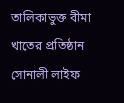তালিকাভুক্ত বীমা খাতের প্রতিষ্ঠান সোনালী লাইফ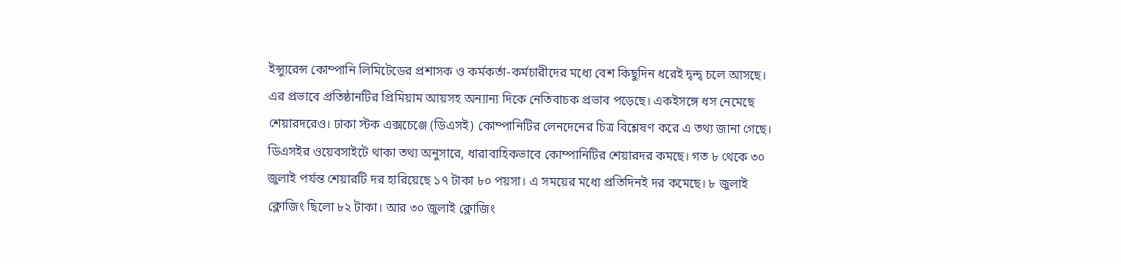ইন্স্যুরেন্স কোম্পানি লিমিটেডের প্রশাসক ও কর্মকর্তা-কর্মচারীদের মধ্যে বেশ কিছুদিন ধরেই দ্বন্দ্ব চলে আসছে। এর প্রভাবে প্রতিষ্ঠানটির প্রিমিয়াম আয়সহ অন্যান্য দিকে নেতিবাচক প্রভাব পড়েছে। একইসঙ্গে ধস নেমেছে শেয়ারদরেও। ঢাকা স্টক এক্সচেঞ্জে (ডিএসই) কোম্পানিটির লেনদেনের চিত্র বিশ্লেষণ করে এ তথ্য জানা গেছে।
ডিএসইর ওয়েবসাইটে থাকা তথ্য অনুসারে, ধারাবাহিকভাবে কোম্পানিটির শেয়ারদর কমছে। গত ৮ থেকে ৩০ জুলাই পর্যন্ত শেয়ারটি দর হারিয়েছে ১৭ টাকা ৮০ পয়সা। এ সময়ের মধ্যে প্রতিদিনই দর কমেছে। ৮ জুলাই ক্লোজিং ছিলো ৮২ টাকা। আর ৩০ জুলাই ক্লোজিং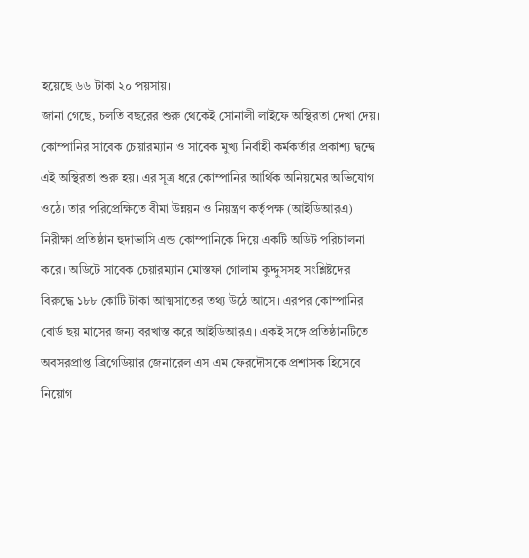হয়েছে ৬৬ টাকা ২০ পয়সায়।
জানা গেছে, চলতি বছরের শুরু থেকেই সোনালী লাইফে অস্থিরতা দেখা দেয়। কোম্পানির সাবেক চেয়ারম্যান ও সাবেক মুখ্য নির্বাহী কর্মকর্তার প্রকাশ্য দ্বন্দ্বে এই অস্থিরতা শুরু হয়। এর সূত্র ধরে কোম্পানির আর্থিক অনিয়মের অভিযোগ ওঠে। তার পরিপ্রেক্ষিতে বীমা উন্নয়ন ও নিয়ন্ত্রণ কর্তৃপক্ষ (আইডিআরএ) নিরীক্ষা প্রতিষ্ঠান হুদাভাসি এন্ড কোম্পানিকে দিয়ে একটি অডিট পরিচালনা করে। অডিটে সাবেক চেয়ারম্যান মোস্তফা গোলাম কুদ্দুসসহ সংশ্লিষ্টদের বিরুদ্ধে ১৮৮ কোটি টাকা আত্মসাতের তথ্য উঠে আসে। এরপর কোম্পানির বোর্ড ছয় মাসের জন্য বরখাস্ত করে আইডিআরএ। একই সঙ্গে প্রতিষ্ঠানটিতে অবসরপ্রাপ্ত ব্রিগেডিয়ার জেনারেল এস এম ফেরদৌসকে প্রশাসক হিসেবে নিয়োগ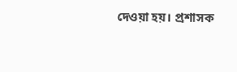দেওয়া হয়। প্রশাসক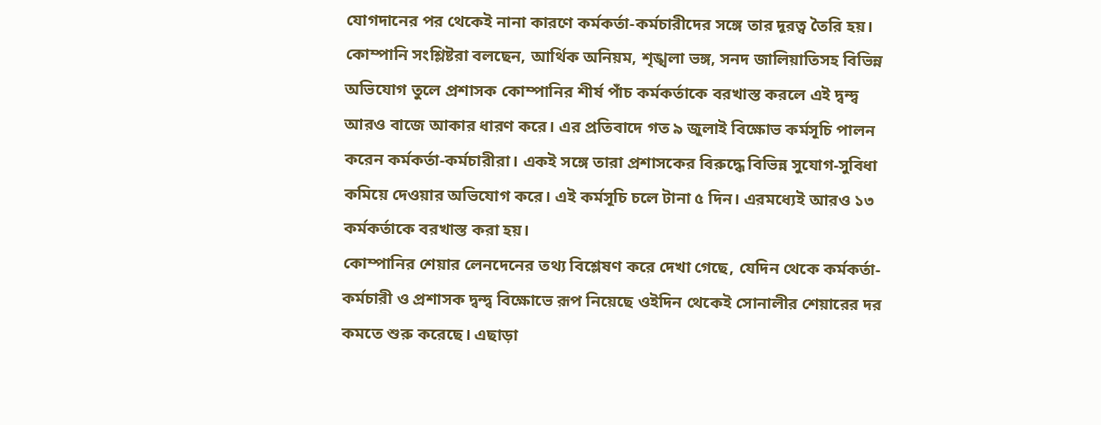যোগদানের পর থেকেই নানা কারণে কর্মকর্তা-কর্মচারীদের সঙ্গে তার দূরত্ব তৈরি হয়।
কোম্পানি সংশ্লিষ্টরা বলছেন, আর্থিক অনিয়ম, শৃঙ্খলা ভঙ্গ, সনদ জালিয়াতিসহ বিভিন্ন অভিযোগ তুলে প্রশাসক কোম্পানির শীর্ষ পাঁচ কর্মকর্তাকে বরখাস্ত করলে এই দ্বন্দ্ব আরও বাজে আকার ধারণ করে। এর প্রতিবাদে গত ৯ জুলাই বিক্ষোভ কর্মসূচি পালন করেন কর্মকর্তা-কর্মচারীরা। একই সঙ্গে তারা প্রশাসকের বিরুদ্ধে বিভিন্ন সুযোগ-সুবিধা কমিয়ে দেওয়ার অভিযোগ করে। এই কর্মসূচি চলে টানা ৫ দিন। এরমধ্যেই আরও ১৩ কর্মকর্তাকে বরখাস্ত করা হয়।
কোম্পানির শেয়ার লেনদেনের তথ্য বিশ্লেষণ করে দেখা গেছে, যেদিন থেকে কর্মকর্তা-কর্মচারী ও প্রশাসক দ্বন্দ্ব বিক্ষোভে রূপ নিয়েছে ওইদিন থেকেই সোনালীর শেয়ারের দর কমতে শুরু করেছে। এছাড়া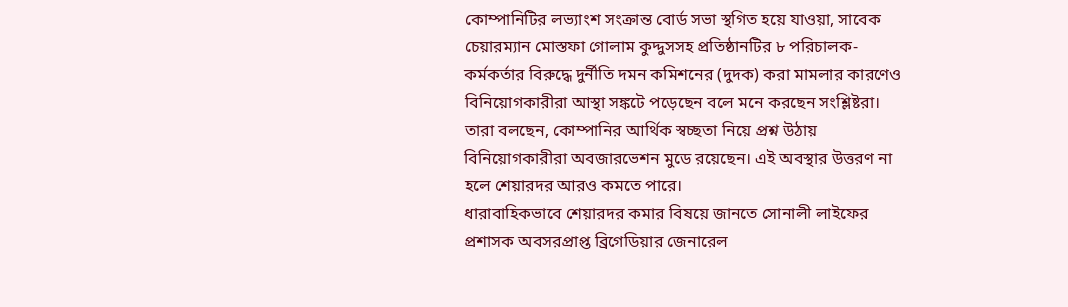কোম্পানিটির লভ্যাংশ সংক্রান্ত বোর্ড সভা স্থগিত হয়ে যাওয়া, সাবেক চেয়ারম্যান মোস্তফা গোলাম কুদ্দুসসহ প্রতিষ্ঠানটির ৮ পরিচালক-কর্মকর্তার বিরুদ্ধে দুর্নীতি দমন কমিশনের (দুদক) করা মামলার কারণেও বিনিয়োগকারীরা আস্থা সঙ্কটে পড়েছেন বলে মনে করছেন সংশ্লিষ্টরা।
তারা বলছেন, কোম্পানির আর্থিক স্বচ্ছতা নিয়ে প্রশ্ন উঠায় বিনিয়োগকারীরা অবজারভেশন মুডে রয়েছেন। এই অবস্থার উত্তরণ না হলে শেয়ারদর আরও কমতে পারে।
ধারাবাহিকভাবে শেয়ারদর কমার বিষয়ে জানতে সোনালী লাইফের প্রশাসক অবসরপ্রাপ্ত ব্রিগেডিয়ার জেনারেল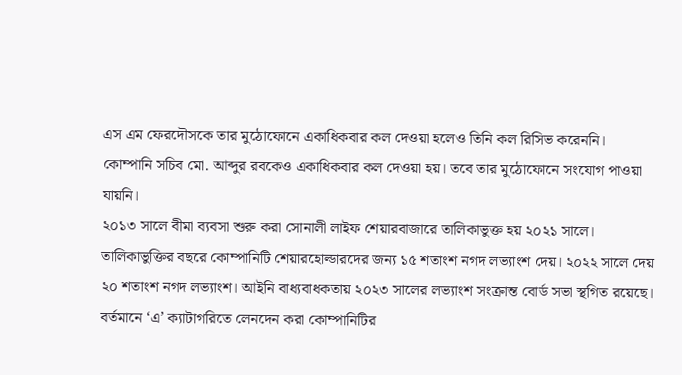এস এম ফেরদৌসকে তার মুঠোফোনে একাধিকবার কল দেওয়া হলেও তিনি কল রিসিভ করেননি।
কোম্পানি সচিব মো. আব্দুর রবকেও একাধিকবার কল দেওয়া হয়। তবে তার মুঠোফোনে সংযোগ পাওয়া যায়নি।
২০১৩ সালে বীমা ব্যবসা শুরু করা সোনালী লাইফ শেয়ারবাজারে তালিকাভুক্ত হয় ২০২১ সালে। তালিকাভুক্তির বছরে কোম্পানিটি শেয়ারহোল্ডারদের জন্য ১৫ শতাংশ নগদ লভ্যাংশ দেয়। ২০২২ সালে দেয় ২০ শতাংশ নগদ লভ্যাংশ। আইনি বাধ্যবাধকতায় ২০২৩ সালের লভ্যাংশ সংক্রান্ত বোর্ড সভা স্থগিত রয়েছে।
বর্তমানে ‘এ’ ক্যাটাগরিতে লেনদেন করা কোম্পানিটির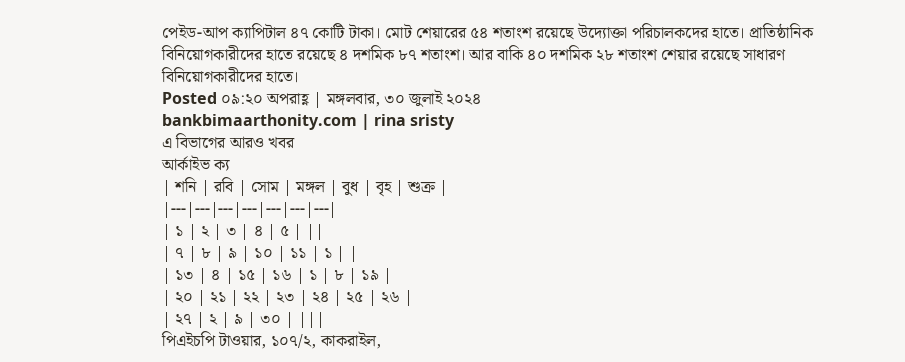পেইড-আপ ক্যাপিটাল ৪৭ কোটি টাকা। মোট শেয়ারের ৫৪ শতাংশ রয়েছে উদ্যোক্তা পরিচালকদের হাতে। প্রাতিষ্ঠানিক বিনিয়োগকারীদের হাতে রয়েছে ৪ দশমিক ৮৭ শতাংশ। আর বাকি ৪০ দশমিক ২৮ শতাংশ শেয়ার রয়েছে সাধারণ বিনিয়োগকারীদের হাতে।
Posted ০৯:২০ অপরাহ্ণ | মঙ্গলবার, ৩০ জুলাই ২০২৪
bankbimaarthonity.com | rina sristy
এ বিভাগের আরও খবর
আর্কাইভ ক্য
| শনি | রবি | সোম | মঙ্গল | বুধ | বৃহ | শুক্র |
|---|---|---|---|---|---|---|
| ১ | ২ | ৩ | ৪ | ৫ | ||
| ৭ | ৮ | ৯ | ১০ | ১১ | ১ | |
| ১৩ | ৪ | ১৫ | ১৬ | ১ | ৮ | ১৯ |
| ২০ | ২১ | ২২ | ২৩ | ২৪ | ২৫ | ২৬ |
| ২৭ | ২ | ৯ | ৩০ | |||
পিএইচপি টাওয়ার, ১০৭/২, কাকরাইল,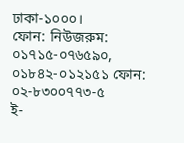ঢাকা-১০০০।
ফোন: নিউজরুম: ০১৭১৫-০৭৬৫৯০, ০১৮৪২-০১২১৫১ ফোন: ০২-৮৩০০৭৭৩-৫
ই-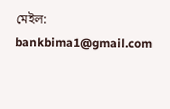মেইল: bankbima1@gmail.com